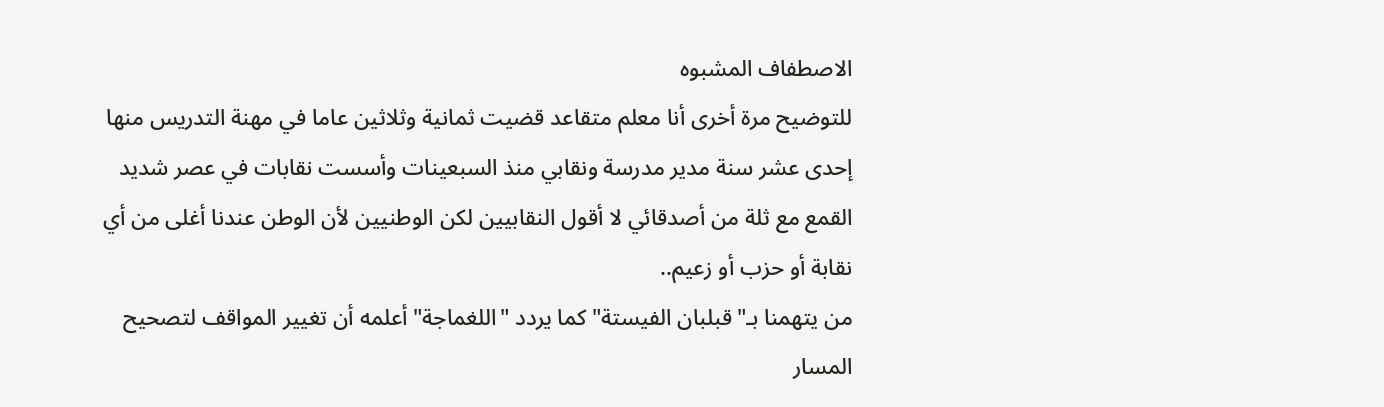الاصطفاف المشبوه
للتوضيح مرة أخرى أنا معلم متقاعد قضيت ثمانية وثلاثين عاما في مهنة التدريس منها إحدى عشر سنة مدير مدرسة ونقابي منذ السبعينات وأسست نقابات في عصر شديد القمع مع ثلة من أصدقائي لا أقول النقابيين لكن الوطنيين لأن الوطن عندنا أغلى من أي نقابة أو حزب أو زعيم..
من يتهمنا بـ"قبلبان الفيستة" كما يردد "اللغماجة" أعلمه أن تغيير المواقف لتصحيح المسار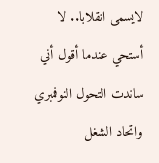لايسمى انقلابا.. لا أستحي عندما أقول أني ساندت التحول النوفمبري واتحاد الشغل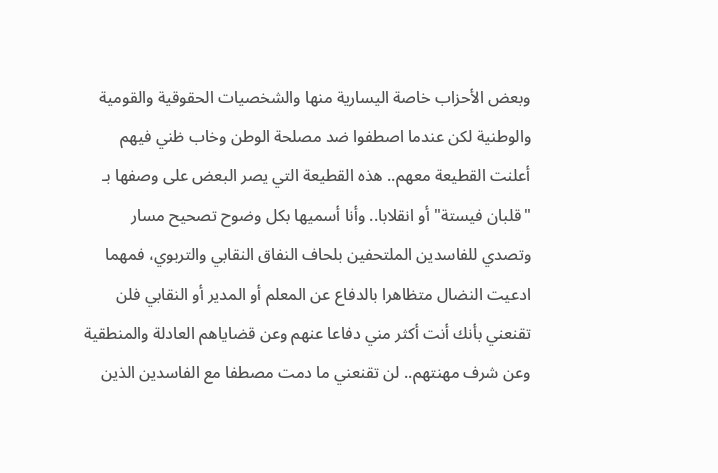وبعض الأحزاب خاصة اليسارية منها والشخصيات الحقوقية والقومية والوطنية لكن عندما اصطفوا ضد مصلحة الوطن وخاب ظني فيهم أعلنت القطيعة معهم.. هذه القطيعة التي يصر البعض على وصفها بـ "قلبان فيستة" أو انقلابا.. وأنا أسميها بكل وضوح تصحيح مسار وتصدي للفاسدين الملتحفين بلحاف النفاق النقابي والتربوي، فمهما ادعيت النضال متظاهرا بالدفاع عن المعلم أو المدير أو النقابي فلن تقنعني بأنك أنت أكثر مني دفاعا عنهم وعن قضاياهم العادلة والمنطقية وعن شرف مهنتهم.. لن تقنعني ما دمت مصطفا مع الفاسدين الذين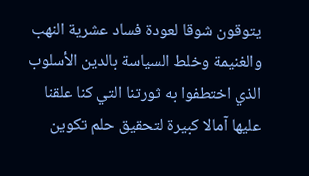يتوقون شوقا لعودة فساد عشرية النهب والغنيمة وخلط السياسة بالدين الأسلوب الذي اختطفوا به ثورتنا التي كنا علقنا عليها آمالا كبيرة لتحقيق حلم تكوين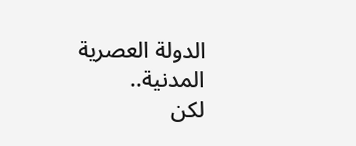الدولة العصرية المدنية..
لكن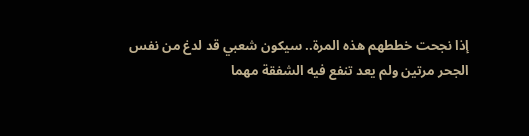إذا نجحت خططهم هذه المرة.. سيكون شعبي قد لدغ من نفس الجحر مرتين ولم يعد تنفع فيه الشفقة مهما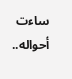ساءت أحواله..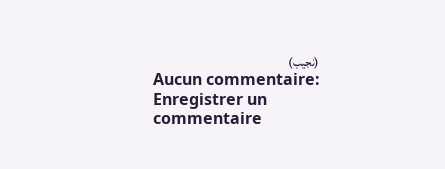(نجيب)
Aucun commentaire:
Enregistrer un commentaire